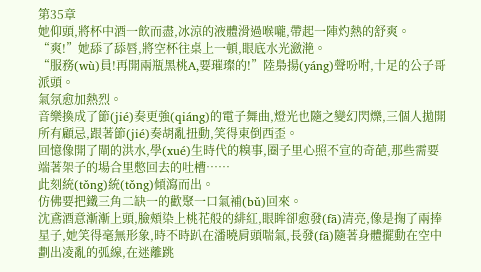第35章
她仰頭,將杯中酒一飲而盡,冰涼的液體滑過喉嚨,帶起一陣灼熱的舒爽。
“爽!”她舔了舔唇,將空杯往桌上一頓,眼底水光瀲滟。
“服務(wù)員!再開兩瓶黑桃A,要璀璨的!”陸梟揚(yáng)聲吩咐,十足的公子哥派頭。
氣氛愈加熱烈。
音樂換成了節(jié)奏更強(qiáng)的電子舞曲,燈光也隨之變幻閃爍,三個人拋開所有顧忌,跟著節(jié)奏胡亂扭動,笑得東倒西歪。
回憶像開了閘的洪水,學(xué)生時代的糗事,圈子里心照不宣的奇葩,那些需要端著架子的場合里憋回去的吐槽……
此刻統(tǒng)統(tǒng)傾瀉而出。
仿佛要把鐵三角二缺一的歡聚一口氣補(bǔ)回來。
沈鳶酒意漸漸上頭,臉頰染上桃花般的緋紅,眼眸卻愈發(fā)清亮,像是掬了兩捧星子,她笑得毫無形象,時不時趴在潘曉肩頭喘氣,長發(fā)隨著身體擺動在空中劃出凌亂的弧線,在迷離跳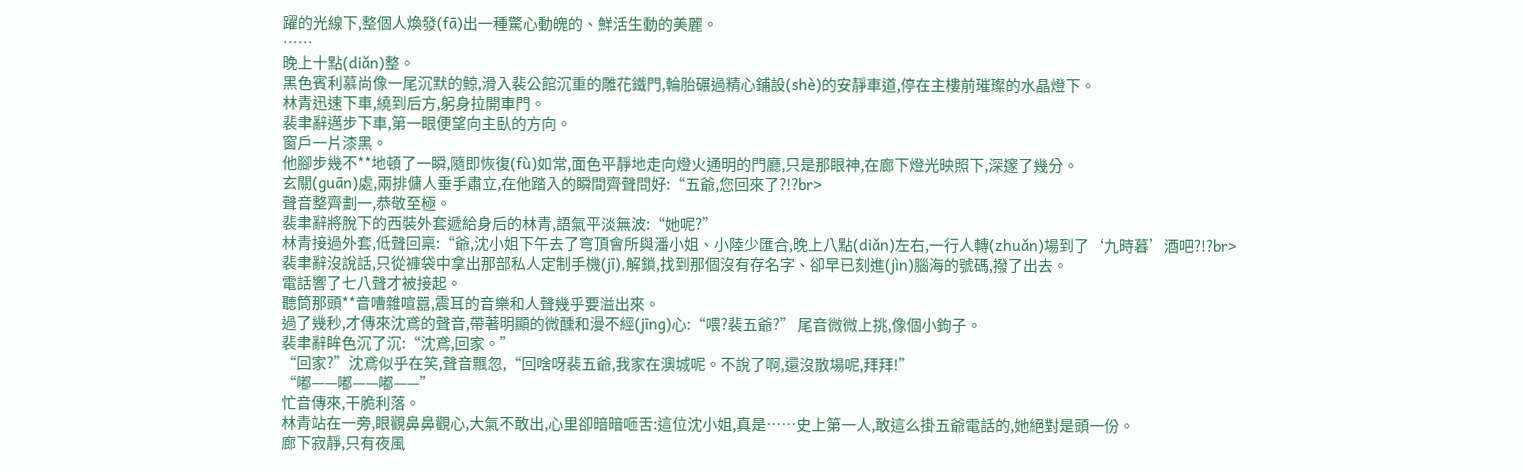躍的光線下,整個人煥發(fā)出一種驚心動魄的、鮮活生動的美麗。
……
晚上十點(diǎn)整。
黑色賓利慕尚像一尾沉默的鯨,滑入裴公館沉重的雕花鐵門,輪胎碾過精心鋪設(shè)的安靜車道,停在主樓前璀璨的水晶燈下。
林青迅速下車,繞到后方,躬身拉開車門。
裴聿辭邁步下車,第一眼便望向主臥的方向。
窗戶一片漆黑。
他腳步幾不**地頓了一瞬,隨即恢復(fù)如常,面色平靜地走向燈火通明的門廳,只是那眼神,在廊下燈光映照下,深邃了幾分。
玄關(guān)處,兩排傭人垂手肅立,在他踏入的瞬間齊聲問好:“五爺,您回來了?!?br>
聲音整齊劃一,恭敬至極。
裴聿辭將脫下的西裝外套遞給身后的林青,語氣平淡無波:“她呢?”
林青接過外套,低聲回稟:“爺,沈小姐下午去了穹頂會所與潘小姐、小陸少匯合,晚上八點(diǎn)左右,一行人轉(zhuǎn)場到了‘九時暮’酒吧?!?br>
裴聿辭沒說話,只從褲袋中拿出那部私人定制手機(jī),解鎖,找到那個沒有存名字、卻早已刻進(jìn)腦海的號碼,撥了出去。
電話響了七八聲才被接起。
聽筒那頭**音嘈雜喧囂,震耳的音樂和人聲幾乎要溢出來。
過了幾秒,才傳來沈鳶的聲音,帶著明顯的微醺和漫不經(jīng)心:“喂?裴五爺?” 尾音微微上挑,像個小鉤子。
裴聿辭眸色沉了沉:“沈鳶,回家。”
“回家?”沈鳶似乎在笑,聲音飄忽,“回啥呀裴五爺,我家在澳城呢。不說了啊,還沒散場呢,拜拜!”
“嘟——嘟——嘟——”
忙音傳來,干脆利落。
林青站在一旁,眼觀鼻鼻觀心,大氣不敢出,心里卻暗暗咂舌:這位沈小姐,真是……史上第一人,敢這么掛五爺電話的,她絕對是頭一份。
廊下寂靜,只有夜風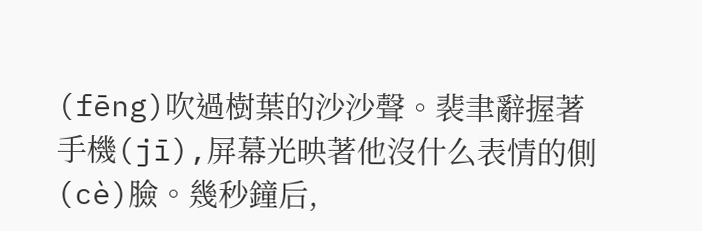(fēng)吹過樹葉的沙沙聲。裴聿辭握著手機(jī),屏幕光映著他沒什么表情的側(cè)臉。幾秒鐘后,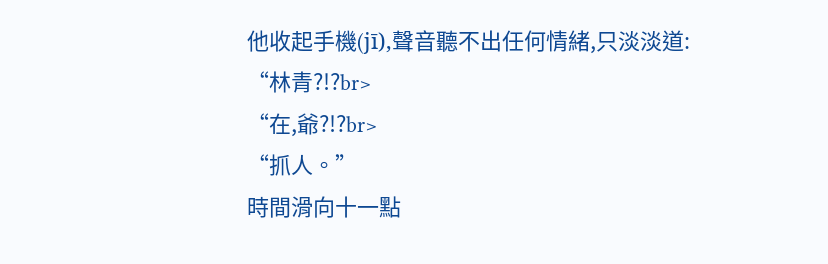他收起手機(jī),聲音聽不出任何情緒,只淡淡道:
“林青?!?br>
“在,爺?!?br>
“抓人。”
時間滑向十一點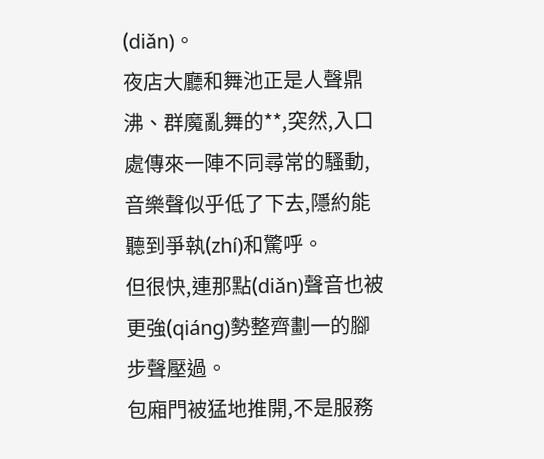(diǎn)。
夜店大廳和舞池正是人聲鼎沸、群魔亂舞的**,突然,入口處傳來一陣不同尋常的騷動,音樂聲似乎低了下去,隱約能聽到爭執(zhí)和驚呼。
但很快,連那點(diǎn)聲音也被更強(qiáng)勢整齊劃一的腳步聲壓過。
包廂門被猛地推開,不是服務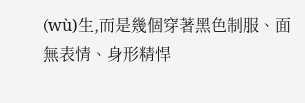(wù)生,而是幾個穿著黑色制服、面無表情、身形精悍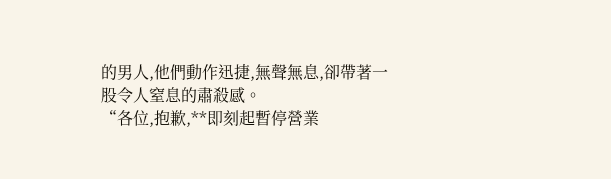的男人,他們動作迅捷,無聲無息,卻帶著一股令人窒息的肅殺感。
“各位,抱歉,**即刻起暫停營業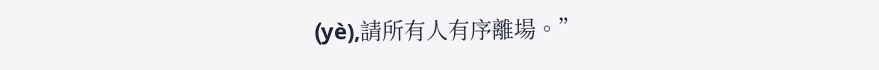(yè),請所有人有序離場。”